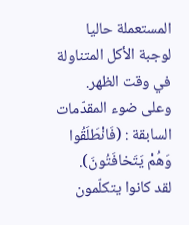المستعملة حاليا لوجبة الأكل المتناولة في وقت الظهر.
وعلى ضوء المقدّمات السابقة : (فَانْطَلَقُوا وَهُمْ يَتَخافَتُونَ).
لقد كانوا يتكلّمون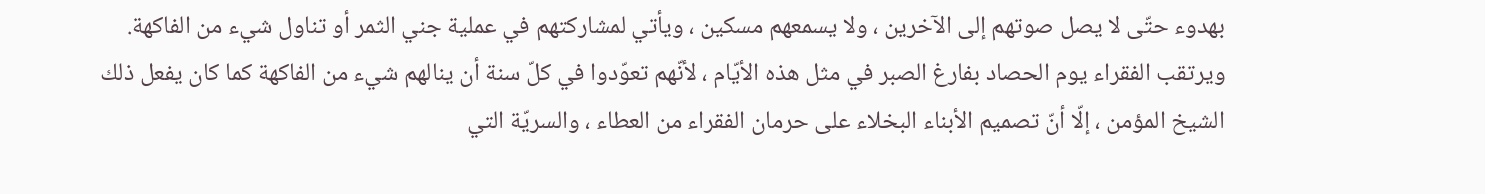بهدوء حتّى لا يصل صوتهم إلى الآخرين ، ولا يسمعهم مسكين ، ويأتي لمشاركتهم في عملية جني الثمر أو تناول شيء من الفاكهة.
ويرتقب الفقراء يوم الحصاد بفارغ الصبر في مثل هذه الأيّام ، لأنّهم تعوّدوا في كلّ سنة أن ينالهم شيء من الفاكهة كما كان يفعل ذلك الشيخ المؤمن ، إلّا أنّ تصميم الأبناء البخلاء على حرمان الفقراء من العطاء ، والسريّة التي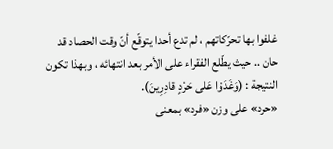غلفوا بها تحرّكاتهم ، لم تدع أحدا يتوقّع أنّ وقت الحصاد قد حان .. حيث يطّلع الفقراء على الأمر بعد انتهائه ، وبهذا تكون النتيجة : (وَغَدَوْا عَلى حَرْدٍ قادِرِينَ).
«حرد» على وزن «فرد» بمعنى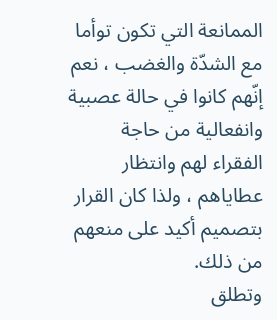الممانعة التي تكون توأما مع الشدّة والغضب ، نعم إنّهم كانوا في حالة عصبية وانفعالية من حاجة الفقراء لهم وانتظار عطاياهم ، ولذا كان القرار بتصميم أكيد على منعهم من ذلك.
وتطلق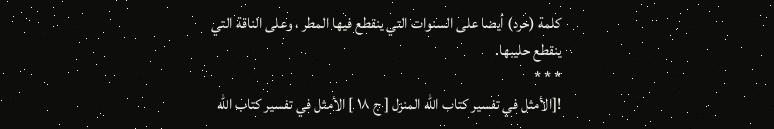كلمة (حرد) أيضا على السنوات التي ينقطع فيها المطر ، وعلى الناقة التي ينقطع حليبها.
* * *
![الأمثل في تفسير كتاب الله المنزل [ ج ١٨ ] الأمثل في تفسير كتاب الله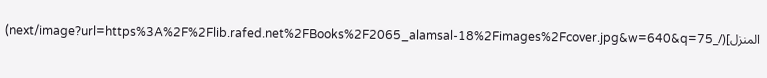المنزل](/_next/image?url=https%3A%2F%2Flib.rafed.net%2FBooks%2F2065_alamsal-18%2Fimages%2Fcover.jpg&w=640&q=75)